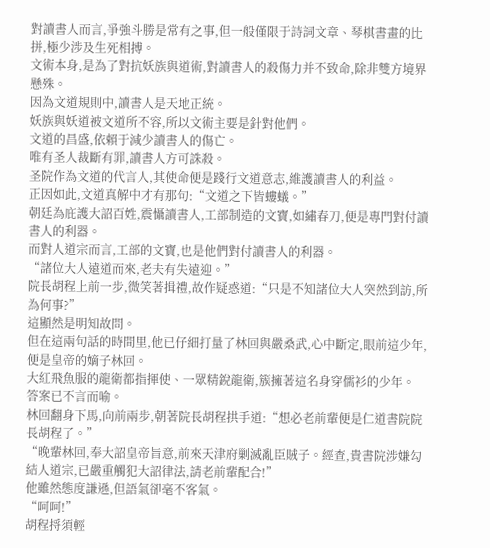對讀書人而言,爭強斗勝是常有之事,但一般僅限于詩詞文章、琴棋書畫的比拼,極少涉及生死相搏。
文術本身,是為了對抗妖族與道術,對讀書人的殺傷力并不致命,除非雙方境界懸殊。
因為文道規則中,讀書人是天地正統。
妖族與妖道被文道所不容,所以文術主要是針對他們。
文道的昌盛,依賴于減少讀書人的傷亡。
唯有圣人裁斷有罪,讀書人方可誅殺。
圣院作為文道的代言人,其使命便是踐行文道意志,維護讀書人的利益。
正因如此,文道真解中才有那句:“文道之下皆螻蟻。”
朝廷為庇護大詔百姓,震懾讀書人,工部制造的文寶,如繡春刀,便是專門對付讀書人的利器。
而對人道宗而言,工部的文寶,也是他們對付讀書人的利器。
“諸位大人遠道而來,老夫有失遠迎。”
院長胡程上前一步,微笑著揖禮,故作疑惑道:“只是不知諸位大人突然到訪,所為何事?”
這顯然是明知故問。
但在這兩句話的時間里,他已仔細打量了林回與嚴桑武,心中斷定,眼前這少年,便是皇帝的嫡子林回。
大紅飛魚服的龍衛都指揮使、一眾精銳龍衛,簇擁著這名身穿儒衫的少年。
答案已不言而喻。
林回翻身下馬,向前兩步,朝著院長胡程拱手道:“想必老前輩便是仁道書院院長胡程了。”
“晚輩林回,奉大詔皇帝旨意,前來天津府剿滅亂臣賊子。經查,貴書院涉嫌勾結人道宗,已嚴重觸犯大詔律法,請老前輩配合!”
他雖然態度謙遜,但語氣卻毫不客氣。
“呵呵!”
胡程捋須輕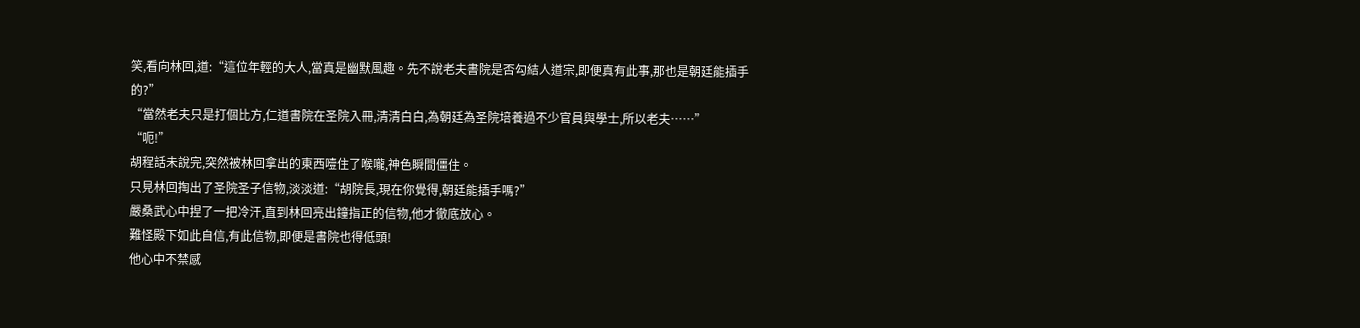笑,看向林回,道:“這位年輕的大人,當真是幽默風趣。先不說老夫書院是否勾結人道宗,即便真有此事,那也是朝廷能插手的?”
“當然老夫只是打個比方,仁道書院在圣院入冊,清清白白,為朝廷為圣院培養過不少官員與學士,所以老夫……”
“呃!”
胡程話未說完,突然被林回拿出的東西噎住了喉嚨,神色瞬間僵住。
只見林回掏出了圣院圣子信物,淡淡道:“胡院長,現在你覺得,朝廷能插手嗎?”
嚴桑武心中捏了一把冷汗,直到林回亮出鐘指正的信物,他才徹底放心。
難怪殿下如此自信,有此信物,即便是書院也得低頭!
他心中不禁感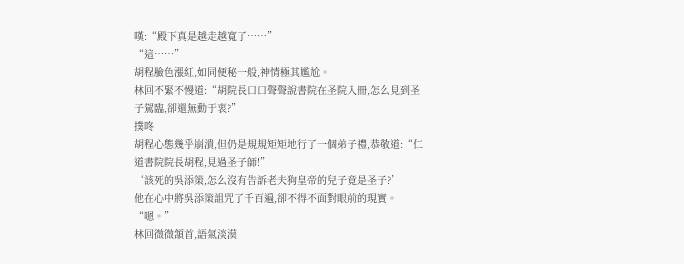嘆:“殿下真是越走越寬了……”
“這……”
胡程臉色漲紅,如同便秘一般,神情極其尷尬。
林回不緊不慢道:“胡院長口口聲聲說書院在圣院入冊,怎么見到圣子駕臨,卻還無動于衷?”
撲咚
胡程心態幾乎崩潰,但仍是規規矩矩地行了一個弟子禮,恭敬道:“仁道書院院長胡程,見過圣子師!”
‘該死的吳添策,怎么沒有告訴老夫狗皇帝的兒子竟是圣子?’
他在心中將吳添策詛咒了千百遍,卻不得不面對眼前的現實。
“嗯。”
林回微微頷首,語氣淡漠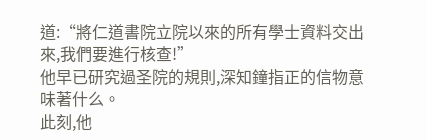道:“將仁道書院立院以來的所有學士資料交出來,我們要進行核查!”
他早已研究過圣院的規則,深知鐘指正的信物意味著什么。
此刻,他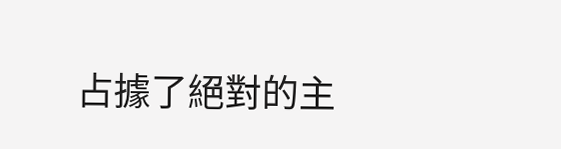占據了絕對的主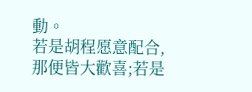動。
若是胡程愿意配合,那便皆大歡喜;若是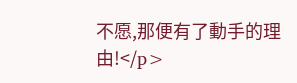不愿,那便有了動手的理由!</p>